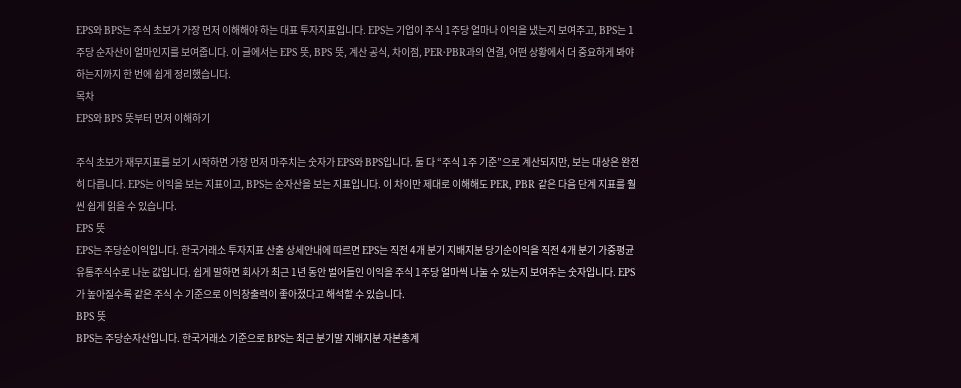EPS와 BPS는 주식 초보가 가장 먼저 이해해야 하는 대표 투자지표입니다. EPS는 기업이 주식 1주당 얼마나 이익을 냈는지 보여주고, BPS는 1주당 순자산이 얼마인지를 보여줍니다. 이 글에서는 EPS 뜻, BPS 뜻, 계산 공식, 차이점, PER·PBR과의 연결, 어떤 상황에서 더 중요하게 봐야 하는지까지 한 번에 쉽게 정리했습니다.
목차
EPS와 BPS 뜻부터 먼저 이해하기

주식 초보가 재무지표를 보기 시작하면 가장 먼저 마주치는 숫자가 EPS와 BPS입니다. 둘 다 “주식 1주 기준”으로 계산되지만, 보는 대상은 완전히 다릅니다. EPS는 이익을 보는 지표이고, BPS는 순자산을 보는 지표입니다. 이 차이만 제대로 이해해도 PER, PBR 같은 다음 단계 지표를 훨씬 쉽게 읽을 수 있습니다.
EPS 뜻
EPS는 주당순이익입니다. 한국거래소 투자지표 산출 상세안내에 따르면 EPS는 직전 4개 분기 지배지분 당기순이익을 직전 4개 분기 가중평균 유통주식수로 나눈 값입니다. 쉽게 말하면 회사가 최근 1년 동안 벌어들인 이익을 주식 1주당 얼마씩 나눌 수 있는지 보여주는 숫자입니다. EPS가 높아질수록 같은 주식 수 기준으로 이익창출력이 좋아졌다고 해석할 수 있습니다.
BPS 뜻
BPS는 주당순자산입니다. 한국거래소 기준으로 BPS는 최근 분기말 지배지분 자본총계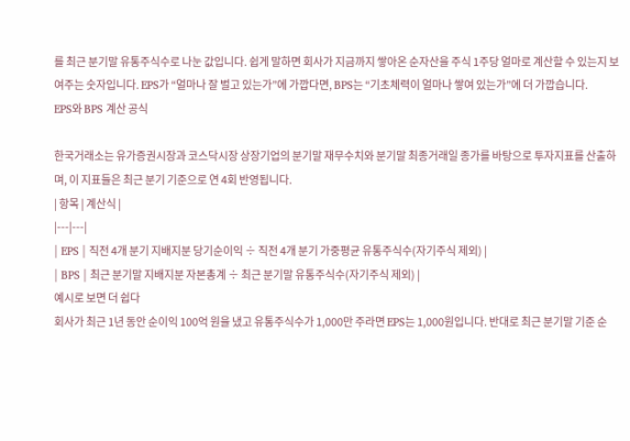를 최근 분기말 유통주식수로 나눈 값입니다. 쉽게 말하면 회사가 지금까지 쌓아온 순자산을 주식 1주당 얼마로 계산할 수 있는지 보여주는 숫자입니다. EPS가 “얼마나 잘 벌고 있는가”에 가깝다면, BPS는 “기초체력이 얼마나 쌓여 있는가”에 더 가깝습니다.
EPS와 BPS 계산 공식

한국거래소는 유가증권시장과 코스닥시장 상장기업의 분기말 재무수치와 분기말 최종거래일 종가를 바탕으로 투자지표를 산출하며, 이 지표들은 최근 분기 기준으로 연 4회 반영됩니다.
| 항목 | 계산식 |
|---|---|
| EPS | 직전 4개 분기 지배지분 당기순이익 ÷ 직전 4개 분기 가중평균 유통주식수(자기주식 제외) |
| BPS | 최근 분기말 지배지분 자본총계 ÷ 최근 분기말 유통주식수(자기주식 제외) |
예시로 보면 더 쉽다
회사가 최근 1년 동안 순이익 100억 원을 냈고 유통주식수가 1,000만 주라면 EPS는 1,000원입니다. 반대로 최근 분기말 기준 순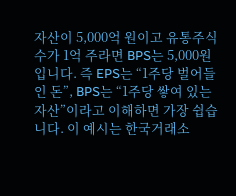자산이 5,000억 원이고 유통주식수가 1억 주라면 BPS는 5,000원입니다. 즉 EPS는 “1주당 벌어들인 돈”, BPS는 “1주당 쌓여 있는 자산”이라고 이해하면 가장 쉽습니다. 이 예시는 한국거래소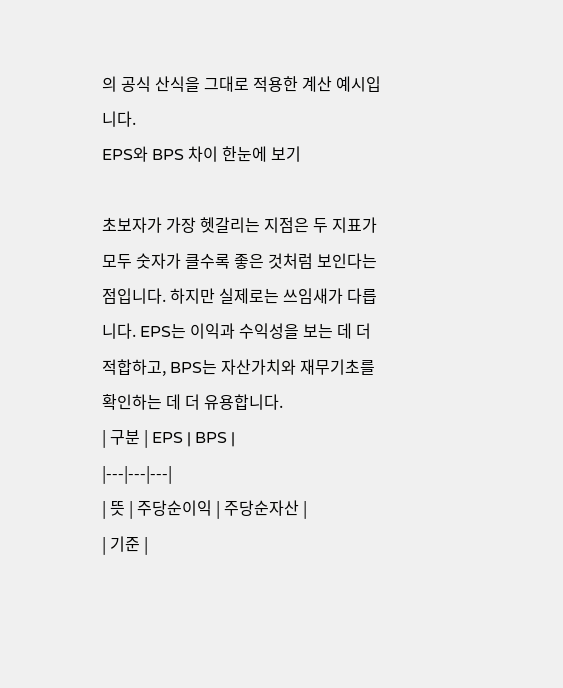의 공식 산식을 그대로 적용한 계산 예시입니다.
EPS와 BPS 차이 한눈에 보기

초보자가 가장 헷갈리는 지점은 두 지표가 모두 숫자가 클수록 좋은 것처럼 보인다는 점입니다. 하지만 실제로는 쓰임새가 다릅니다. EPS는 이익과 수익성을 보는 데 더 적합하고, BPS는 자산가치와 재무기초를 확인하는 데 더 유용합니다.
| 구분 | EPS | BPS |
|---|---|---|
| 뜻 | 주당순이익 | 주당순자산 |
| 기준 |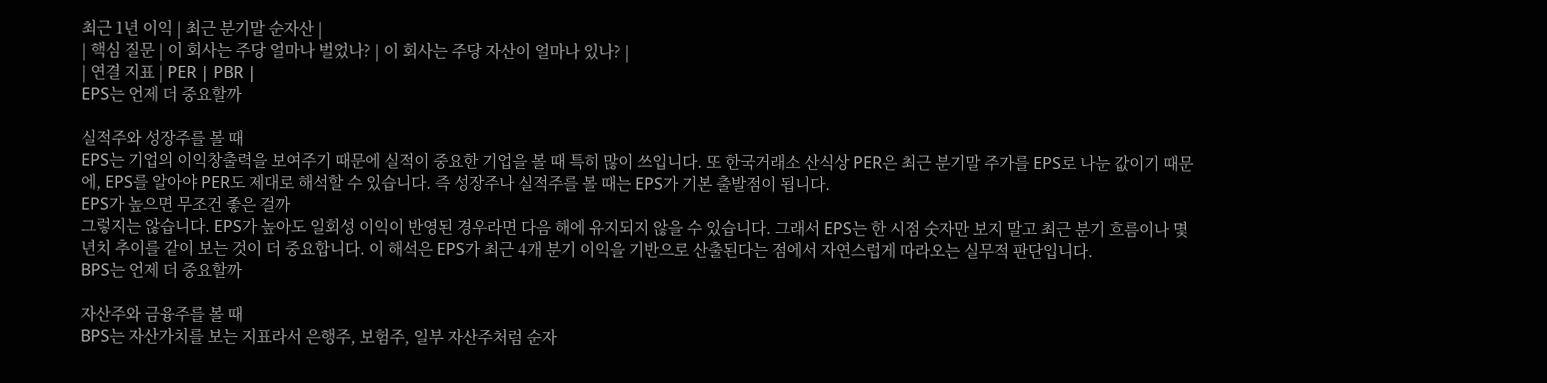최근 1년 이익 | 최근 분기말 순자산 |
| 핵심 질문 | 이 회사는 주당 얼마나 벌었나? | 이 회사는 주당 자산이 얼마나 있나? |
| 연결 지표 | PER | PBR |
EPS는 언제 더 중요할까

실적주와 성장주를 볼 때
EPS는 기업의 이익창출력을 보여주기 때문에 실적이 중요한 기업을 볼 때 특히 많이 쓰입니다. 또 한국거래소 산식상 PER은 최근 분기말 주가를 EPS로 나눈 값이기 때문에, EPS를 알아야 PER도 제대로 해석할 수 있습니다. 즉 성장주나 실적주를 볼 때는 EPS가 기본 출발점이 됩니다.
EPS가 높으면 무조건 좋은 걸까
그렇지는 않습니다. EPS가 높아도 일회성 이익이 반영된 경우라면 다음 해에 유지되지 않을 수 있습니다. 그래서 EPS는 한 시점 숫자만 보지 말고 최근 분기 흐름이나 몇 년치 추이를 같이 보는 것이 더 중요합니다. 이 해석은 EPS가 최근 4개 분기 이익을 기반으로 산출된다는 점에서 자연스럽게 따라오는 실무적 판단입니다.
BPS는 언제 더 중요할까

자산주와 금융주를 볼 때
BPS는 자산가치를 보는 지표라서 은행주, 보험주, 일부 자산주처럼 순자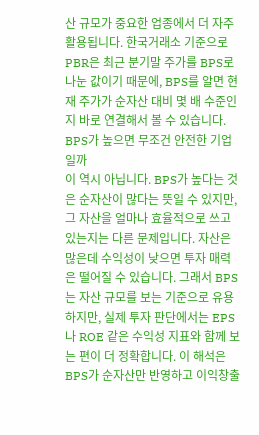산 규모가 중요한 업종에서 더 자주 활용됩니다. 한국거래소 기준으로 PBR은 최근 분기말 주가를 BPS로 나눈 값이기 때문에, BPS를 알면 현재 주가가 순자산 대비 몇 배 수준인지 바로 연결해서 볼 수 있습니다.
BPS가 높으면 무조건 안전한 기업일까
이 역시 아닙니다. BPS가 높다는 것은 순자산이 많다는 뜻일 수 있지만, 그 자산을 얼마나 효율적으로 쓰고 있는지는 다른 문제입니다. 자산은 많은데 수익성이 낮으면 투자 매력은 떨어질 수 있습니다. 그래서 BPS는 자산 규모를 보는 기준으로 유용하지만, 실제 투자 판단에서는 EPS나 ROE 같은 수익성 지표와 함께 보는 편이 더 정확합니다. 이 해석은 BPS가 순자산만 반영하고 이익창출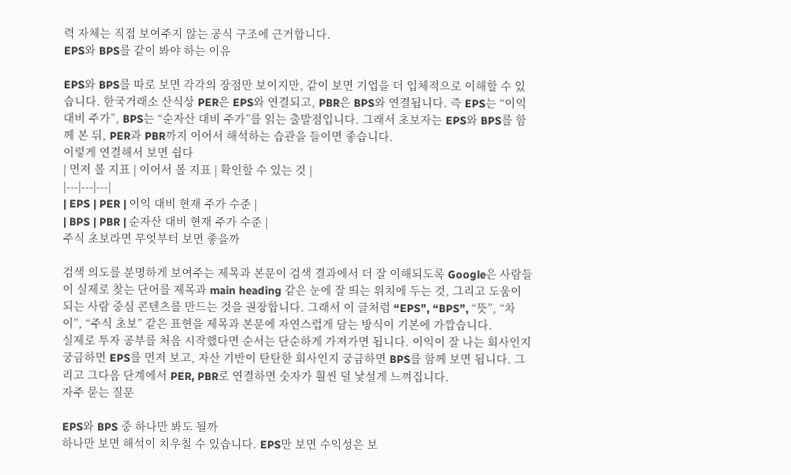력 자체는 직접 보여주지 않는 공식 구조에 근거합니다.
EPS와 BPS를 같이 봐야 하는 이유

EPS와 BPS를 따로 보면 각각의 장점만 보이지만, 같이 보면 기업을 더 입체적으로 이해할 수 있습니다. 한국거래소 산식상 PER은 EPS와 연결되고, PBR은 BPS와 연결됩니다. 즉 EPS는 “이익 대비 주가”, BPS는 “순자산 대비 주가”를 읽는 출발점입니다. 그래서 초보자는 EPS와 BPS를 함께 본 뒤, PER과 PBR까지 이어서 해석하는 습관을 들이면 좋습니다.
이렇게 연결해서 보면 쉽다
| 먼저 볼 지표 | 이어서 볼 지표 | 확인할 수 있는 것 |
|---|---|---|
| EPS | PER | 이익 대비 현재 주가 수준 |
| BPS | PBR | 순자산 대비 현재 주가 수준 |
주식 초보라면 무엇부터 보면 좋을까

검색 의도를 분명하게 보여주는 제목과 본문이 검색 결과에서 더 잘 이해되도록 Google은 사람들이 실제로 찾는 단어를 제목과 main heading 같은 눈에 잘 띄는 위치에 두는 것, 그리고 도움이 되는 사람 중심 콘텐츠를 만드는 것을 권장합니다. 그래서 이 글처럼 “EPS”, “BPS”, “뜻”, “차이”, “주식 초보” 같은 표현을 제목과 본문에 자연스럽게 담는 방식이 기본에 가깝습니다.
실제로 투자 공부를 처음 시작했다면 순서는 단순하게 가져가면 됩니다. 이익이 잘 나는 회사인지 궁금하면 EPS를 먼저 보고, 자산 기반이 탄탄한 회사인지 궁금하면 BPS를 함께 보면 됩니다. 그리고 그다음 단계에서 PER, PBR로 연결하면 숫자가 훨씬 덜 낯설게 느껴집니다.
자주 묻는 질문

EPS와 BPS 중 하나만 봐도 될까
하나만 보면 해석이 치우칠 수 있습니다. EPS만 보면 수익성은 보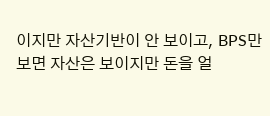이지만 자산기반이 안 보이고, BPS만 보면 자산은 보이지만 돈을 얼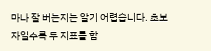마나 잘 버는지는 알기 어렵습니다. 초보자일수록 두 지표를 함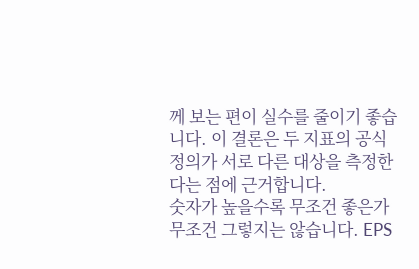께 보는 편이 실수를 줄이기 좋습니다. 이 결론은 두 지표의 공식 정의가 서로 다른 대상을 측정한다는 점에 근거합니다.
숫자가 높을수록 무조건 좋은가
무조건 그렇지는 않습니다. EPS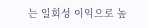는 일회성 이익으로 높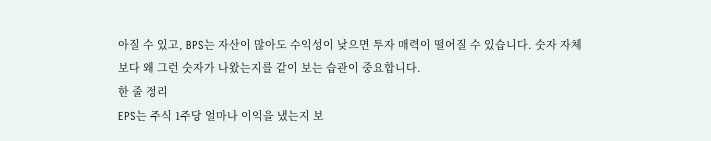아질 수 있고, BPS는 자산이 많아도 수익성이 낮으면 투자 매력이 떨어질 수 있습니다. 숫자 자체보다 왜 그런 숫자가 나왔는지를 같이 보는 습관이 중요합니다.
한 줄 정리
EPS는 주식 1주당 얼마나 이익을 냈는지 보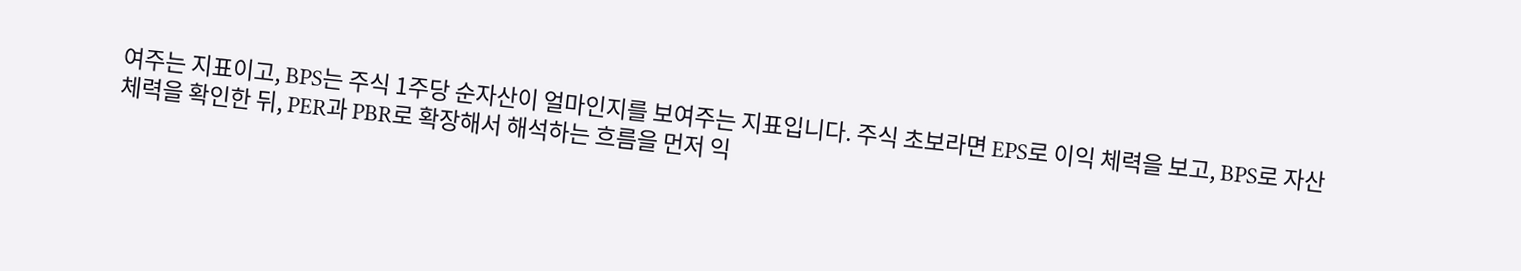여주는 지표이고, BPS는 주식 1주당 순자산이 얼마인지를 보여주는 지표입니다. 주식 초보라면 EPS로 이익 체력을 보고, BPS로 자산 체력을 확인한 뒤, PER과 PBR로 확장해서 해석하는 흐름을 먼저 익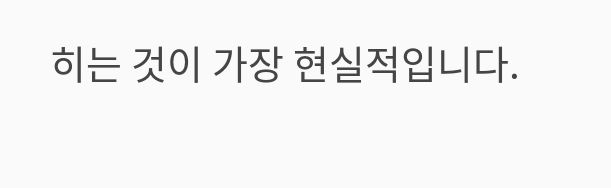히는 것이 가장 현실적입니다.